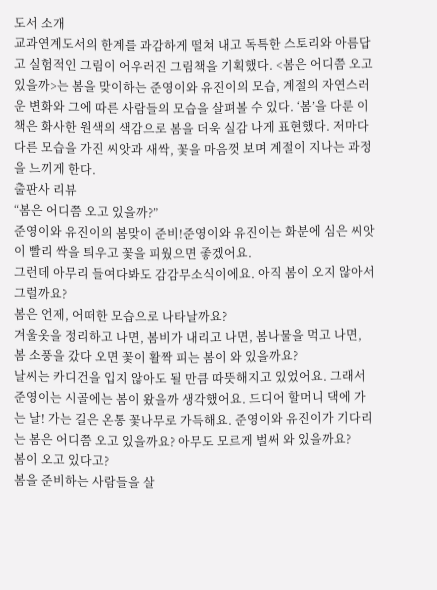도서 소개
교과연계도서의 한계를 과감하게 떨쳐 내고 독특한 스토리와 아름답고 실험적인 그림이 어우러진 그림책을 기획했다. <봄은 어디쯤 오고 있을까>는 봄을 맞이하는 준영이와 유진이의 모습, 계절의 자연스러운 변화와 그에 따른 사람들의 모습을 살펴볼 수 있다. ‘봄’을 다룬 이 책은 화사한 원색의 색감으로 봄을 더욱 실감 나게 표현했다. 저마다 다른 모습을 가진 씨앗과 새싹, 꽃을 마음껏 보며 계절이 지나는 과정을 느끼게 한다.
출판사 리뷰
“봄은 어디쯤 오고 있을까?”
준영이와 유진이의 봄맞이 준비!준영이와 유진이는 화분에 심은 씨앗이 빨리 싹을 틔우고 꽃을 피웠으면 좋겠어요.
그런데 아무리 들여다봐도 감감무소식이에요. 아직 봄이 오지 않아서 그럴까요?
봄은 언제, 어떠한 모습으로 나타날까요?
겨울옷을 정리하고 나면, 봄비가 내리고 나면, 봄나물을 먹고 나면, 봄 소풍을 갔다 오면 꽃이 활짝 피는 봄이 와 있을까요?
날씨는 카디건을 입지 않아도 될 만큼 따뜻해지고 있었어요. 그래서 준영이는 시골에는 봄이 왔을까 생각했어요. 드디어 할머니 댁에 가는 날! 가는 길은 온통 꽃나무로 가득해요. 준영이와 유진이가 기다리는 봄은 어디쯤 오고 있을까요? 아무도 모르게 벌써 와 있을까요?
봄이 오고 있다고?
봄을 준비하는 사람들을 살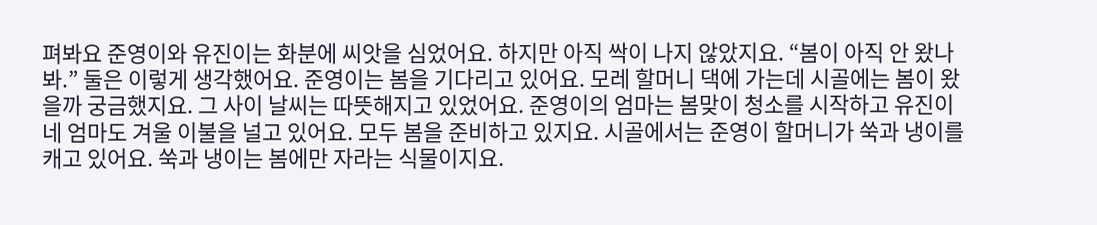펴봐요 준영이와 유진이는 화분에 씨앗을 심었어요. 하지만 아직 싹이 나지 않았지요. “봄이 아직 안 왔나 봐.” 둘은 이렇게 생각했어요. 준영이는 봄을 기다리고 있어요. 모레 할머니 댁에 가는데 시골에는 봄이 왔을까 궁금했지요. 그 사이 날씨는 따뜻해지고 있었어요. 준영이의 엄마는 봄맞이 청소를 시작하고 유진이네 엄마도 겨울 이불을 널고 있어요. 모두 봄을 준비하고 있지요. 시골에서는 준영이 할머니가 쑥과 냉이를 캐고 있어요. 쑥과 냉이는 봄에만 자라는 식물이지요.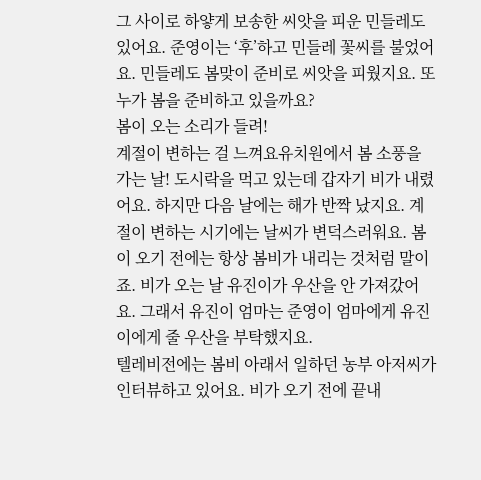그 사이로 하얗게 보송한 씨앗을 피운 민들레도 있어요. 준영이는 ‘후’하고 민들레 꽃씨를 불었어요. 민들레도 봄맞이 준비로 씨앗을 피웠지요. 또 누가 봄을 준비하고 있을까요?
봄이 오는 소리가 들려!
계절이 변하는 걸 느껴요유치원에서 봄 소풍을 가는 날! 도시락을 먹고 있는데 갑자기 비가 내렸어요. 하지만 다음 날에는 해가 반짝 났지요. 계절이 변하는 시기에는 날씨가 변덕스러워요. 봄이 오기 전에는 항상 봄비가 내리는 것처럼 말이죠. 비가 오는 날 유진이가 우산을 안 가져갔어요. 그래서 유진이 엄마는 준영이 엄마에게 유진이에게 줄 우산을 부탁했지요.
텔레비전에는 봄비 아래서 일하던 농부 아저씨가 인터뷰하고 있어요. 비가 오기 전에 끝내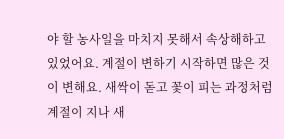야 할 농사일을 마치지 못해서 속상해하고 있었어요. 계절이 변하기 시작하면 많은 것이 변해요. 새싹이 돋고 꽃이 피는 과정처럼 계절이 지나 새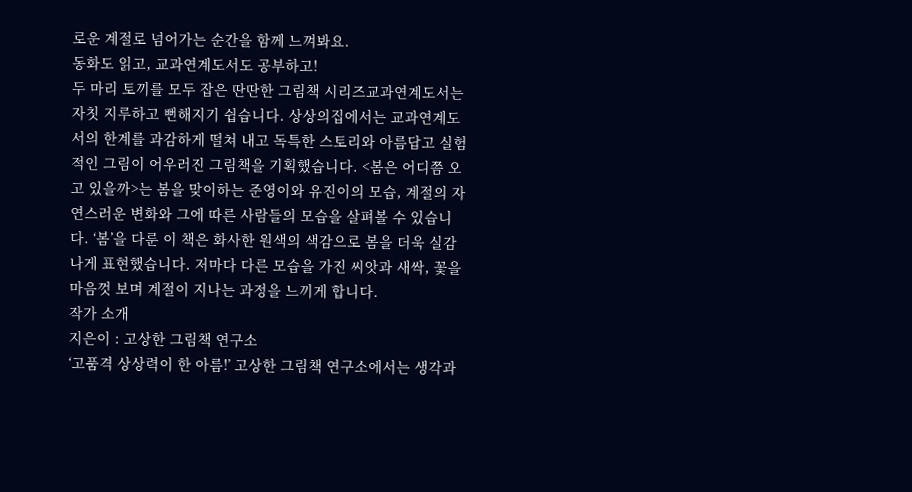로운 계절로 넘어가는 순간을 함께 느껴봐요.
동화도 읽고, 교과연계도서도 공부하고!
두 마리 토끼를 모두 잡은 딴딴한 그림책 시리즈교과연계도서는 자칫 지루하고 뻔해지기 쉽습니다. 상상의집에서는 교과연계도서의 한계를 과감하게 떨쳐 내고 독특한 스토리와 아름답고 실험적인 그림이 어우러진 그림책을 기획했습니다. <봄은 어디쯤 오고 있을까>는 봄을 맞이하는 준영이와 유진이의 모습, 계절의 자연스러운 변화와 그에 따른 사람들의 모습을 살펴볼 수 있습니다. ‘봄’을 다룬 이 책은 화사한 원색의 색감으로 봄을 더욱 실감 나게 표현했습니다. 저마다 다른 모습을 가진 씨앗과 새싹, 꽃을 마음껏 보며 계절이 지나는 과정을 느끼게 합니다.
작가 소개
지은이 : 고상한 그림책 연구소
‘고품격 상상력이 한 아름!’ 고상한 그림책 연구소에서는 생각과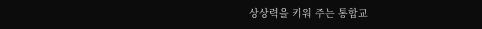상상력을 키워 주는 통합교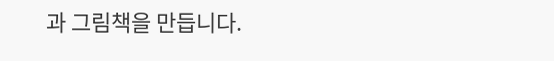과 그림책을 만듭니다.